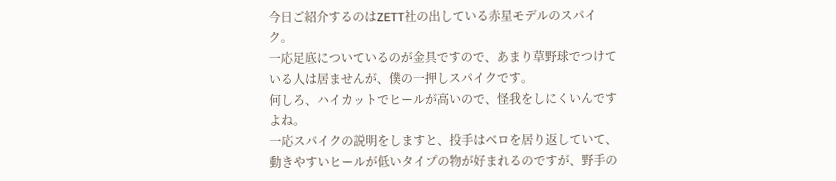今日ご紹介するのはZETT社の出している赤星モデルのスパイク。
一応足底についているのが金具ですので、あまり草野球でつけている人は居ませんが、僕の一押しスパイクです。
何しろ、ハイカットでヒールが高いので、怪我をしにくいんですよね。
一応スパイクの説明をしますと、投手はベロを居り返していて、動きやすいヒールが低いタイプの物が好まれるのですが、野手の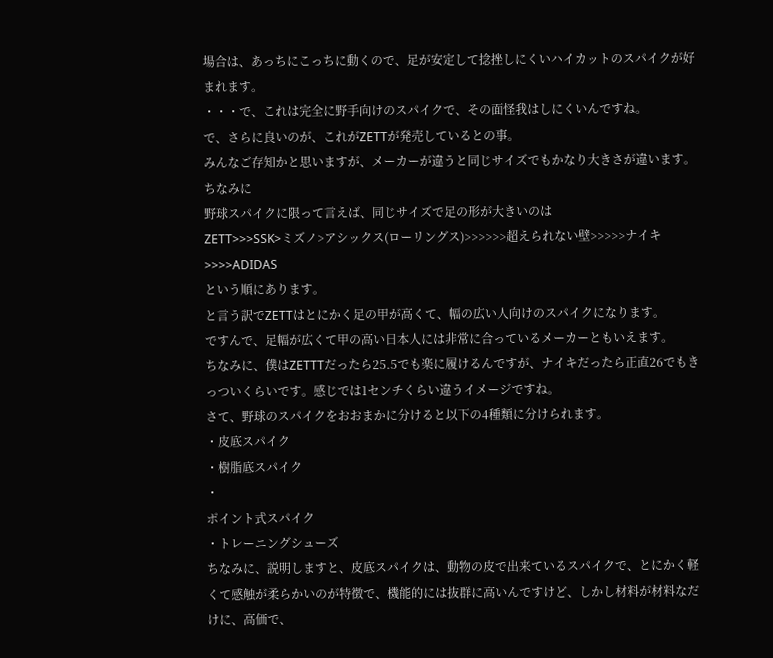場合は、あっちにこっちに動くので、足が安定して捻挫しにくいハイカットのスパイクが好まれます。
・・・で、これは完全に野手向けのスパイクで、その面怪我はしにくいんですね。
で、さらに良いのが、これがZETTが発売しているとの事。
みんなご存知かと思いますが、メーカーが違うと同じサイズでもかなり大きさが違います。
ちなみに
野球スパイクに限って言えば、同じサイズで足の形が大きいのは
ZETT>>>SSK>ミズノ>アシックス(ローリングス)>>>>>>超えられない壁>>>>>ナイキ>>>>ADIDAS
という順にあります。
と言う訳でZETTはとにかく足の甲が高くて、幅の広い人向けのスパイクになります。
ですんで、足幅が広くて甲の高い日本人には非常に合っているメーカーともいえます。
ちなみに、僕はZETTTだったら25.5でも楽に履けるんですが、ナイキだったら正直26でもきっついくらいです。感じでは1センチくらい違うイメージですね。
さて、野球のスパイクをおおまかに分けると以下の4種類に分けられます。
・皮底スパイク
・樹脂底スパイク
・
ポイント式スパイク
・トレーニングシューズ
ちなみに、説明しますと、皮底スパイクは、動物の皮で出来ているスパイクで、とにかく軽くて感触が柔らかいのが特徴で、機能的には抜群に高いんですけど、しかし材料が材料なだけに、高価で、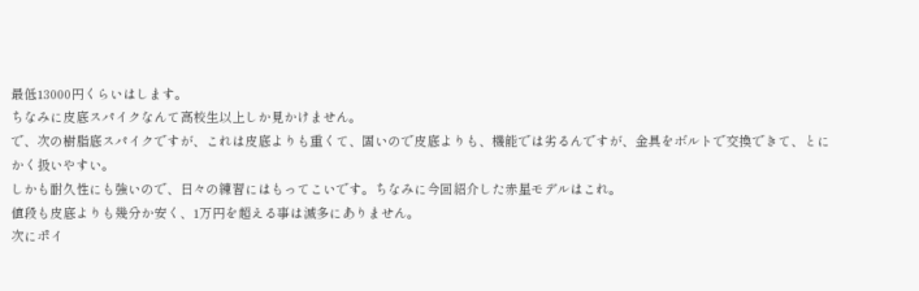最低13000円くらいはします。
ちなみに皮底スパイクなんて高校生以上しか見かけません。
で、次の樹脂底スパイクですが、これは皮底よりも重くて、固いので皮底よりも、機能では劣るんですが、金具をボルトで交換できて、とにかく扱いやすい。
しかも耐久性にも強いので、日々の練習にはもってこいです。ちなみに今回紹介した赤星モデルはこれ。
値段も皮底よりも幾分か安く、1万円を超える事は滅多にありません。
次にポイ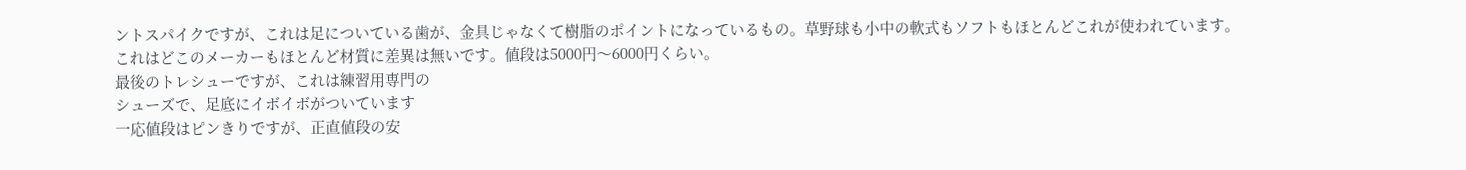ントスパイクですが、これは足についている歯が、金具じゃなくて樹脂のポイントになっているもの。草野球も小中の軟式もソフトもほとんどこれが使われています。
これはどこのメーカーもほとんど材質に差異は無いです。値段は5000円〜6000円くらい。
最後のトレシューですが、これは練習用専門の
シューズで、足底にイボイボがついています
一応値段はピンきりですが、正直値段の安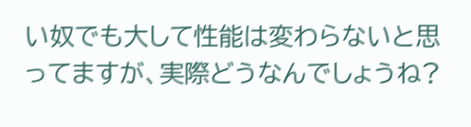い奴でも大して性能は変わらないと思ってますが、実際どうなんでしょうね?